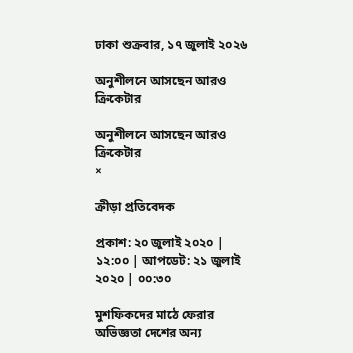ঢাকা শুক্রবার, ১৭ জুলাই ২০২৬

অনুশীলনে আসছেন আরও ক্রিকেটার

অনুশীলনে আসছেন আরও ক্রিকেটার
×

ক্রীড়া প্রতিবেদক

প্রকাশ: ২০ জুলাই ২০২০ | ১২:০০ | আপডেট: ২১ জুলাই ২০২০ | ০০:৩০

মুশফিকদের মাঠে ফেরার অভিজ্ঞতা দেশের অন্য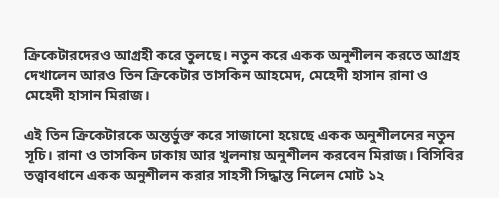ক্রিকেটারদেরও আগ্রহী করে তুলছে। নতুন করে একক অনুশীলন করতে আগ্রহ দেখালেন আরও তিন ক্রিকেটার তাসকিন আহমেদ, মেহেদী হাসান রানা ও মেহেদী হাসান মিরাজ।

এই তিন ক্রিকেটারকে অন্তর্ভুক্ত করে সাজানো হয়েছে একক অনুশীলনের নতুন সূচি। রানা ও তাসকিন ঢাকায় আর খুলনায় অনুশীলন করবেন মিরাজ। বিসিবির তত্ত্বাবধানে একক অনুশীলন করার সাহসী সিদ্ধান্ত নিলেন মোট ১২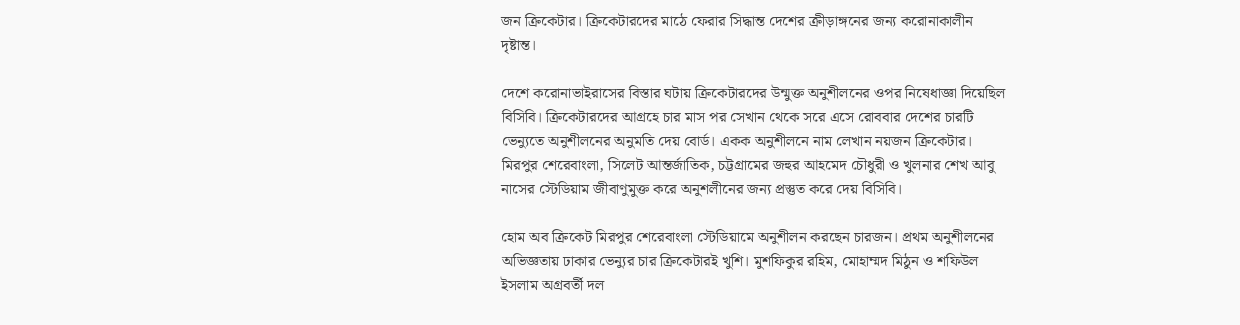জন ক্রিকেটার। ক্রিকেটারদের মাঠে ফেরার সিদ্ধান্ত দেশের ক্রীড়াঙ্গনের জন্য করোনাকালীন দৃষ্টান্ত।

দেশে করোনাভাইরাসের বিস্তার ঘটায় ক্রিকেটারদের উন্মুক্ত অনুশীলনের ওপর নিষেধাজ্ঞা দিয়েছিল বিসিবি। ক্রিকেটারদের আগ্রহে চার মাস পর সেখান থেকে সরে এসে রোববার দেশের চারটি ভেন্যুতে অনুশীলনের অনুমতি দেয় বোর্ড। একক অনুশীলনে নাম লেখান নয়জন ক্রিকেটার। মিরপুর শেরেবাংলা, সিলেট আন্তর্জাতিক, চট্টগ্রামের জহুর আহমেদ চৌধুরী ও খুলনার শেখ আবু নাসের স্টেডিয়াম জীবাণুমুক্ত করে অনুশলীনের জন্য প্রস্তুত করে দেয় বিসিবি।

হোম অব ক্রিকেট মিরপুর শেরেবাংলা স্টেডিয়ামে অনুশীলন করছেন চারজন। প্রথম অনুশীলনের অভিজ্ঞতায় ঢাকার ভেন্যুর চার ক্রিকেটারই খুশি। মুশফিকুর রহিম, মোহাম্মদ মিঠুন ও শফিউল ইসলাম অগ্রবর্তী দল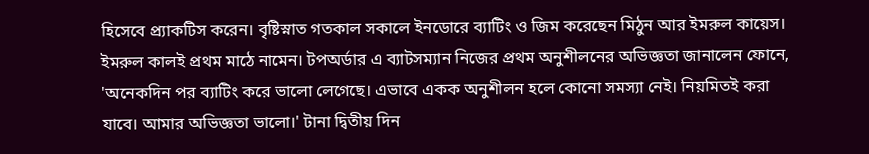হিসেবে প্র্যাকটিস করেন। বৃষ্টিস্নাত গতকাল সকালে ইনডোরে ব্যাটিং ও জিম করেছেন মিঠুন আর ইমরুল কায়েস। ইমরুল কালই প্রথম মাঠে নামেন। টপঅর্ডার এ ব্যাটসম্যান নিজের প্রথম অনুশীলনের অভিজ্ঞতা জানালেন ফোনে, 'অনেকদিন পর ব্যাটিং করে ভালো লেগেছে। এভাবে একক অনুশীলন হলে কোনো সমস্যা নেই। নিয়মিতই করা যাবে। আমার অভিজ্ঞতা ভালো।' টানা দ্বিতীয় দিন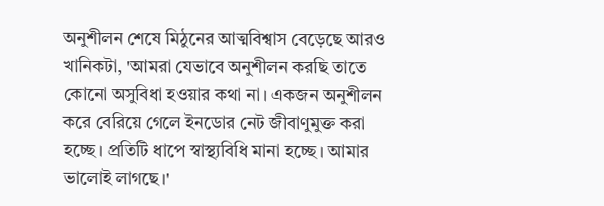অনুশীলন শেষে মিঠুনের আত্মবিশ্বাস বেড়েছে আরও খানিকটা, 'আমরা যেভাবে অনুশীলন করছি তাতে কোনো অসুবিধা হওয়ার কথা না। একজন অনুশীলন করে বেরিয়ে গেলে ইনডোর নেট জীবাণুমুক্ত করা হচ্ছে। প্রতিটি ধাপে স্বাস্থ্যবিধি মানা হচ্ছে। আমার ভালোই লাগছে।'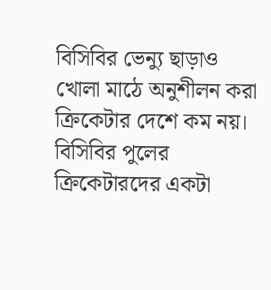বিসিবির ভেন্যু ছাড়াও খোলা মাঠে অনুশীলন করা ক্রিকেটার দেশে কম নয়। বিসিবির পুলের ক্রিকেটারদের একটা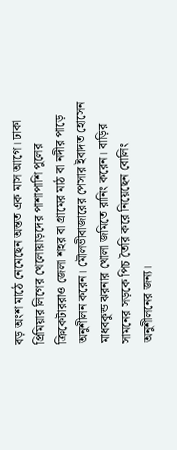বড় অংশ মাঠে নেমেছেন অন্তত এক মাস আগে। ঢাকা প্রিমিয়ার লিগের খেলোয়াড়দের পাশাপাশি পুলের ক্রিকেটাররাও জেলা শহর বা গ্রামের মাঠ বা নদীর পাড়ে অনুশীলন করেন। মৌলভীবাজারের পেসার ইবাদত হোসেন মাধবকুন্ড ঝরনার খোলা জমিতে রানিং করেন। বাড়ির সামনের সড়কে পিচ তৈরি করে নিয়েছেন বোলিং অনুশীলনের জন্য।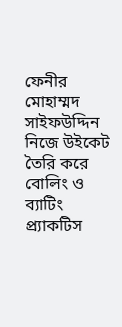ফেনীর মোহাম্মদ সাইফউদ্দিন নিজে উইকেট তৈরি করে বোলিং ও ব্যাটিং প্র্যাকটিস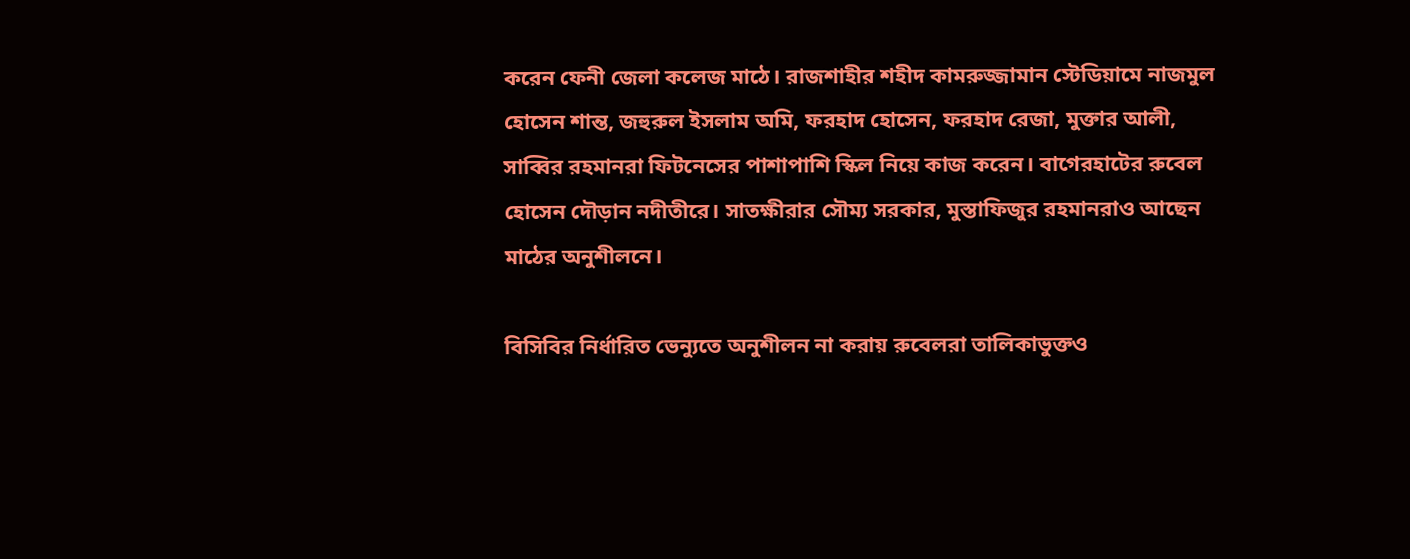করেন ফেনী জেলা কলেজ মাঠে। রাজশাহীর শহীদ কামরুজ্জামান স্টেডিয়ামে নাজমুল হোসেন শান্ত, জহুরুল ইসলাম অমি, ফরহাদ হোসেন, ফরহাদ রেজা, মুক্তার আলী, সাব্বির রহমানরা ফিটনেসের পাশাপাশি স্কিল নিয়ে কাজ করেন। বাগেরহাটের রুবেল হোসেন দৌড়ান নদীতীরে। সাতক্ষীরার সৌম্য সরকার, মুস্তাফিজুর রহমানরাও আছেন মাঠের অনুশীলনে।

বিসিবির নির্ধারিত ভেন্যুতে অনুশীলন না করায় রুবেলরা তালিকাভুক্তও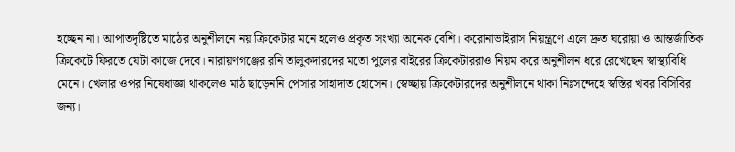হচ্ছেন না। আপাতদৃষ্টিতে মাঠের অনুশীলনে নয় ক্রিকেটার মনে হলেও প্রকৃত সংখ্যা অনেক বেশি। করোনাভাইরাস নিয়ন্ত্রণে এলে দ্রুত ঘরোয়া ও আন্তর্জাতিক ক্রিকেটে ফিরতে যেটা কাজে দেবে। নারায়ণগঞ্জের রনি তালুকদারদের মতো পুলের বাইরের ক্রিকেটাররাও নিয়ম করে অনুশীলন ধরে রেখেছেন স্বাস্থ্যবিধি মেনে। খেলার ওপর নিষেধাজ্ঞা থাকলেও মাঠ ছাড়েননি পেসার সাহাদাত হোসেন। স্বেচ্ছায় ক্রিকেটারদের অনুশীলনে থাকা নিঃসন্দেহে স্বস্তির খবর বিসিবির জন্য।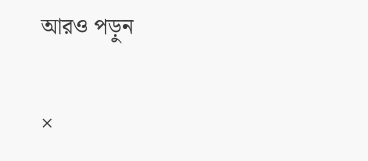আরও পড়ুন

×